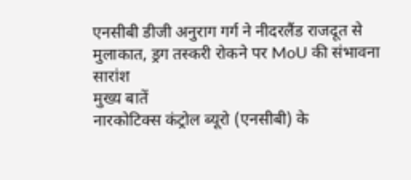एनसीबी डीजी अनुराग गर्ग ने नीदरलैंड राजदूत से मुलाकात, ड्रग तस्करी रोकने पर MoU की संभावना
सारांश
मुख्य बातें
नारकोटिक्स कंट्रोल ब्यूरो (एनसीबी) के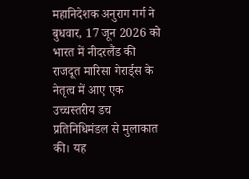महानिदेशक अनुराग गर्ग ने बुधवार, 17 जून 2026 को भारत में नीदरलैंड की राजदूत मारिसा गेरार्ड्स के नेतृत्व में आए एक उच्चस्तरीय डच प्रतिनिधिमंडल से मुलाकात की। यह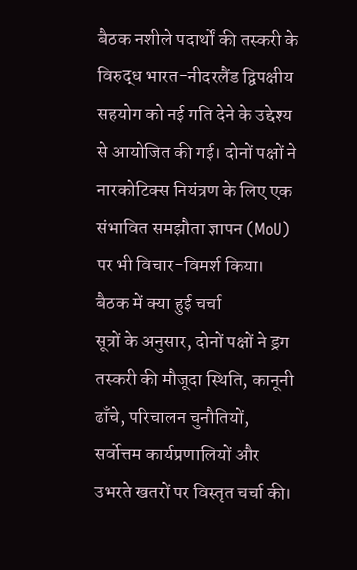बैठक नशीले पदार्थों की तस्करी के विरुद्ध भारत-नीदरलैंड द्विपक्षीय सहयोग को नई गति देने के उद्देश्य से आयोजित की गई। दोनों पक्षों ने नारकोटिक्स नियंत्रण के लिए एक संभावित समझौता ज्ञापन (MoU) पर भी विचार-विमर्श किया।
बैठक में क्या हुई चर्चा
सूत्रों के अनुसार, दोनों पक्षों ने ड्रग तस्करी की मौजूदा स्थिति, कानूनी ढाँचे, परिचालन चुनौतियों, सर्वोत्तम कार्यप्रणालियों और उभरते खतरों पर विस्तृत चर्चा की।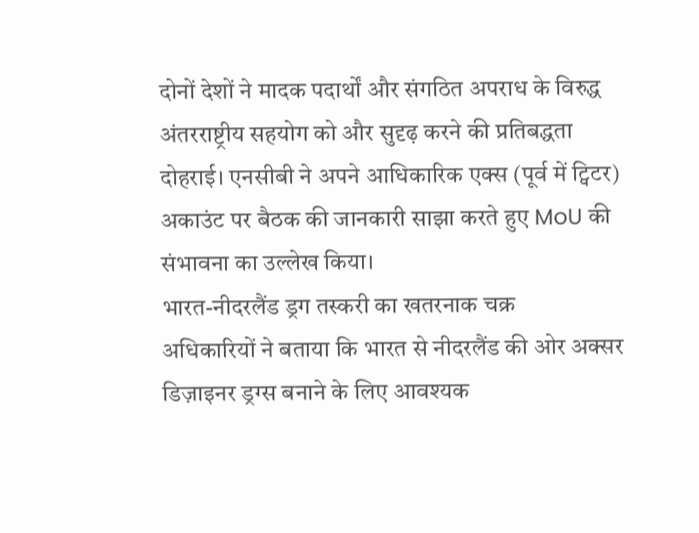दोनों देशों ने मादक पदार्थों और संगठित अपराध के विरुद्ध अंतरराष्ट्रीय सहयोग को और सुदृढ़ करने की प्रतिबद्धता दोहराई। एनसीबी ने अपने आधिकारिक एक्स (पूर्व में ट्विटर) अकाउंट पर बैठक की जानकारी साझा करते हुए MoU की संभावना का उल्लेख किया।
भारत-नीदरलैंड ड्रग तस्करी का खतरनाक चक्र
अधिकारियों ने बताया कि भारत से नीदरलैंड की ओर अक्सर डिज़ाइनर ड्रग्स बनाने के लिए आवश्यक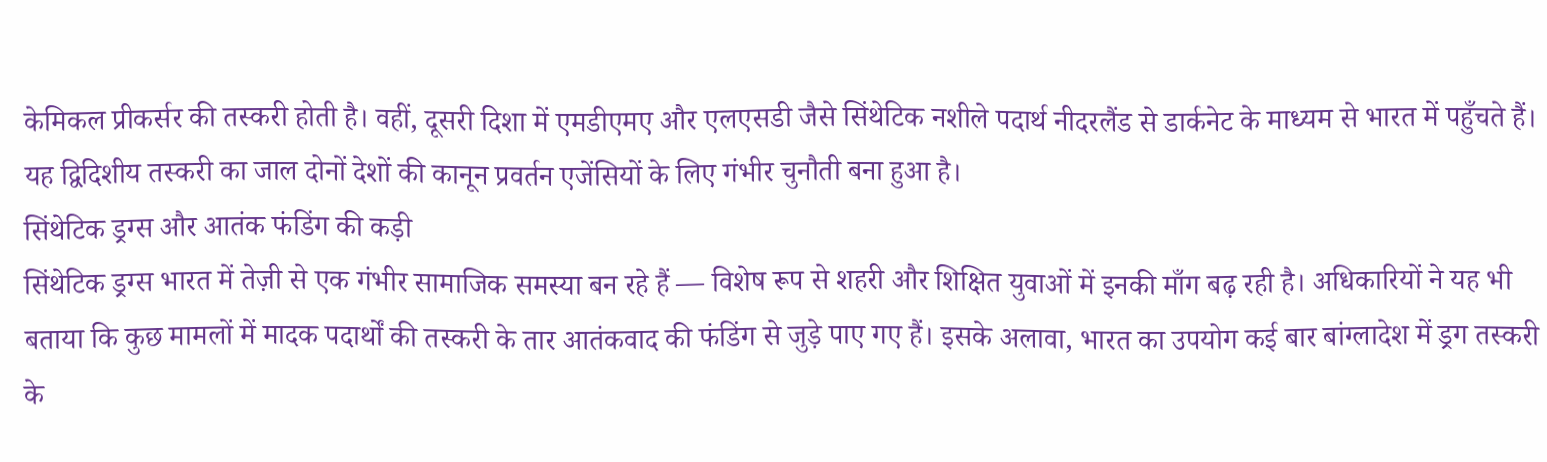केमिकल प्रीकर्सर की तस्करी होती है। वहीं, दूसरी दिशा में एमडीएमए और एलएसडी जैसे सिंथेटिक नशीले पदार्थ नीदरलैंड से डार्कनेट के माध्यम से भारत में पहुँचते हैं। यह द्विदिशीय तस्करी का जाल दोनों देशों की कानून प्रवर्तन एजेंसियों के लिए गंभीर चुनौती बना हुआ है।
सिंथेटिक ड्रग्स और आतंक फंडिंग की कड़ी
सिंथेटिक ड्रग्स भारत में तेज़ी से एक गंभीर सामाजिक समस्या बन रहे हैं — विशेष रूप से शहरी और शिक्षित युवाओं में इनकी माँग बढ़ रही है। अधिकारियों ने यह भी बताया कि कुछ मामलों में मादक पदार्थों की तस्करी के तार आतंकवाद की फंडिंग से जुड़े पाए गए हैं। इसके अलावा, भारत का उपयोग कई बार बांग्लादेश में ड्रग तस्करी के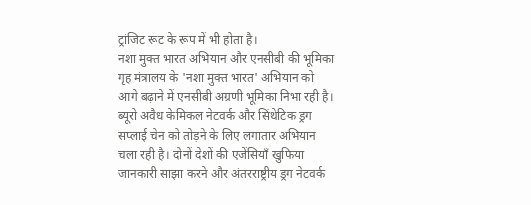ट्रांजिट रूट के रूप में भी होता है।
नशा मुक्त भारत अभियान और एनसीबी की भूमिका
गृह मंत्रालय के 'नशा मुक्त भारत' अभियान को आगे बढ़ाने में एनसीबी अग्रणी भूमिका निभा रही है। ब्यूरो अवैध केमिकल नेटवर्क और सिंथेटिक ड्रग सप्लाई चेन को तोड़ने के लिए लगातार अभियान चला रही है। दोनों देशों की एजेंसियाँ खुफिया जानकारी साझा करने और अंतरराष्ट्रीय ड्रग नेटवर्क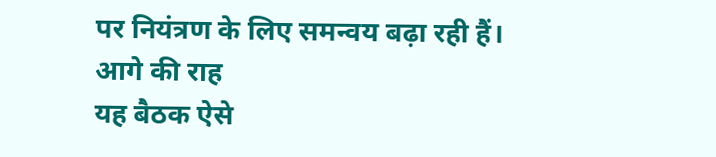पर नियंत्रण के लिए समन्वय बढ़ा रही हैं।
आगे की राह
यह बैठक ऐसे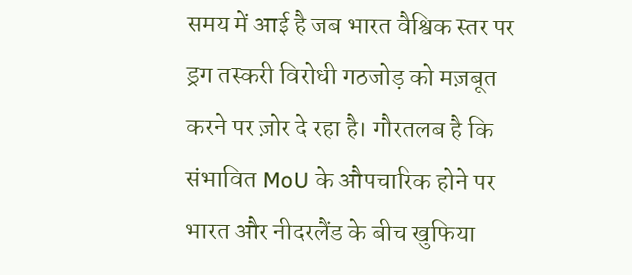समय में आई है जब भारत वैश्विक स्तर पर ड्रग तस्करी विरोधी गठजोड़ को मज़बूत करने पर ज़ोर दे रहा है। गौरतलब है कि संभावित MoU के औपचारिक होने पर भारत और नीदरलैंड के बीच खुफिया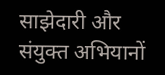साझेदारी और संयुक्त अभियानों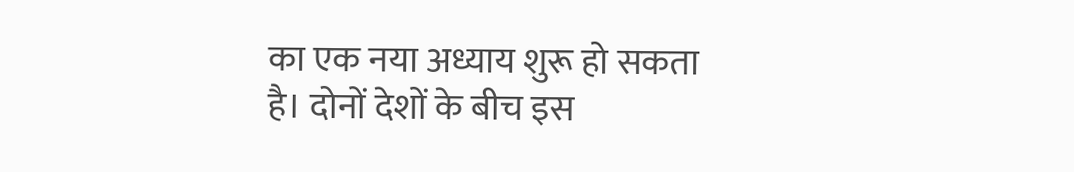का एक नया अध्याय शुरू हो सकता है। दोनों देशों के बीच इस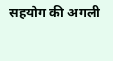सहयोग की अगली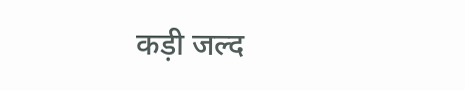कड़ी जल्द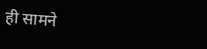ही सामने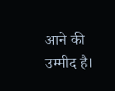आने की उम्मीद है।